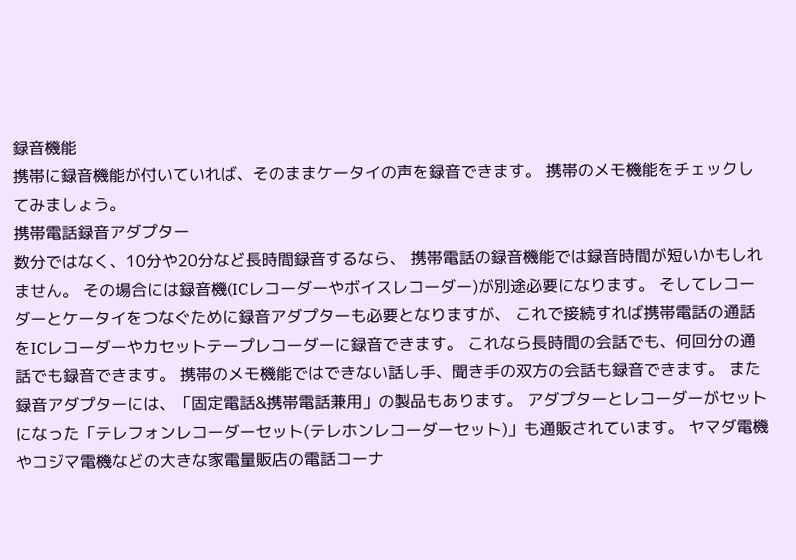録音機能
携帯に録音機能が付いていれば、そのままケータイの声を録音できます。 携帯のメモ機能をチェックしてみましょう。
携帯電話録音アダプター
数分ではなく、10分や20分など長時間録音するなら、 携帯電話の録音機能では録音時間が短いかもしれません。 その場合には録音機(ICレコーダーやボイスレコーダー)が別途必要になります。 そしてレコーダーとケータイをつなぐために録音アダプターも必要となりますが、 これで接続すれば携帯電話の通話をICレコーダーやカセットテープレコーダーに録音できます。 これなら長時間の会話でも、何回分の通話でも録音できます。 携帯のメモ機能ではできない話し手、聞き手の双方の会話も録音できます。 また録音アダプターには、「固定電話&携帯電話兼用」の製品もあります。 アダプターとレコーダーがセットになった「テレフォンレコーダーセット(テレホンレコーダーセット)」も通販されています。 ヤマダ電機やコジマ電機などの大きな家電量販店の電話コーナ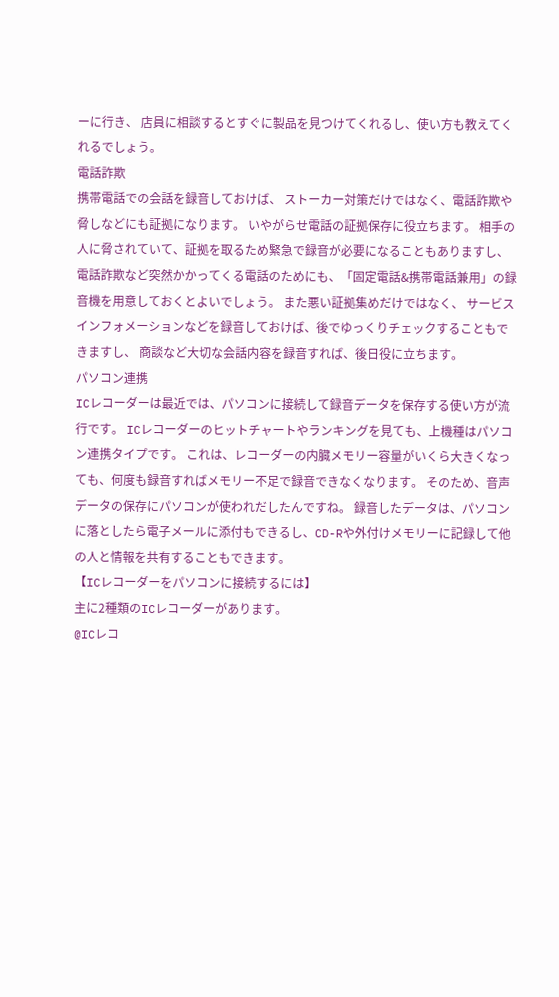ーに行き、 店員に相談するとすぐに製品を見つけてくれるし、使い方も教えてくれるでしょう。
電話詐欺
携帯電話での会話を録音しておけば、 ストーカー対策だけではなく、電話詐欺や脅しなどにも証拠になります。 いやがらせ電話の証拠保存に役立ちます。 相手の人に脅されていて、証拠を取るため緊急で録音が必要になることもありますし、 電話詐欺など突然かかってくる電話のためにも、「固定電話&携帯電話兼用」の録音機を用意しておくとよいでしょう。 また悪い証拠集めだけではなく、 サービスインフォメーションなどを録音しておけば、後でゆっくりチェックすることもできますし、 商談など大切な会話内容を録音すれば、後日役に立ちます。
パソコン連携
ICレコーダーは最近では、パソコンに接続して録音データを保存する使い方が流行です。 ICレコーダーのヒットチャートやランキングを見ても、上機種はパソコン連携タイプです。 これは、レコーダーの内臓メモリー容量がいくら大きくなっても、何度も録音すればメモリー不足で録音できなくなります。 そのため、音声データの保存にパソコンが使われだしたんですね。 録音したデータは、パソコンに落としたら電子メールに添付もできるし、CD-Rや外付けメモリーに記録して他の人と情報を共有することもできます。
【ICレコーダーをパソコンに接続するには】
主に2種類のICレコーダーがあります。
@ICレコ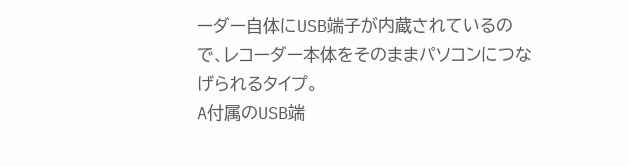ーダー自体にUSB端子が内蔵されているので、レコーダー本体をそのままパソコンにつなげられるタイプ。
A付属のUSB端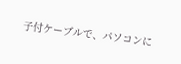子付ケーブルで、パソコンに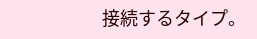接続するタイプ。